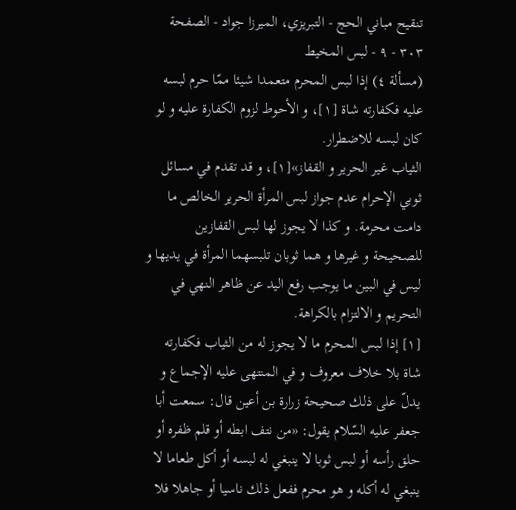تنقيح مباني الحج - التبريزي، الميرزا جواد - الصفحة ٣٠٣ - ٩ - لبس المخيط
(مسألة ٤) إذا لبس المحرم متعمدا شيئا ممّا حرم لبسه عليه فكفارته شاة [١]، و الأحوط لزوم الكفارة عليه و لو كان لبسه للاضطرار.
الثياب غير الحرير و القفاز»[١]، و قد تقدم في مسائل ثوبي الإحرام عدم جواز لبس المرأة الحرير الخالص ما دامت محرمة. و كذا لا يجوز لها لبس القفازين للصحيحة و غيرها و هما ثوبان تلبسهما المرأة في يديها و ليس في البين ما يوجب رفع اليد عن ظاهر النهي في التحريم و الالتزام بالكراهة.
[١] إذا لبس المحرم ما لا يجوز له من الثياب فكفارته شاة بلا خلاف معروف و في المنتهى عليه الإجماع و يدلّ على ذلك صحيحة زرارة بن أعين قال: سمعت أبا جعفر عليه السّلام يقول: «من نتف ابطه أو قلم ظفره أو حلق رأسه أو لبس ثوبا لا ينبغي له لبسه أو أكل طعاما لا ينبغي له أكله و هو محرم ففعل ذلك ناسيا أو جاهلا فلا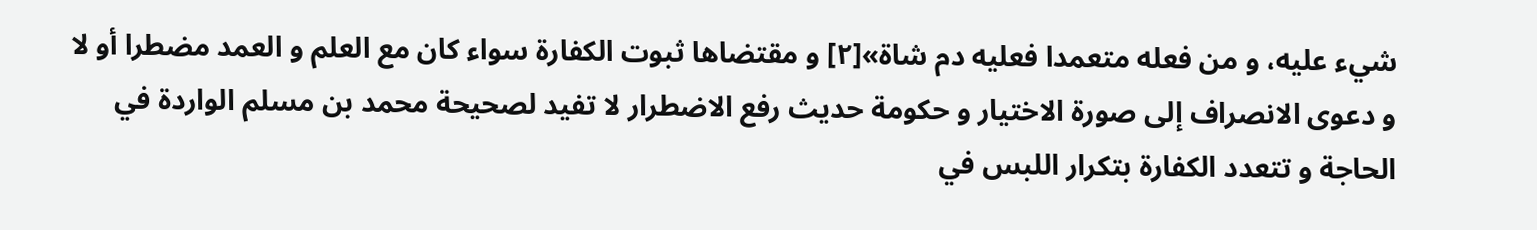شيء عليه، و من فعله متعمدا فعليه دم شاة»[٢] و مقتضاها ثبوت الكفارة سواء كان مع العلم و العمد مضطرا أو لا و دعوى الانصراف إلى صورة الاختيار و حكومة حديث رفع الاضطرار لا تفيد لصحيحة محمد بن مسلم الواردة في الحاجة و تتعدد الكفارة بتكرار اللبس في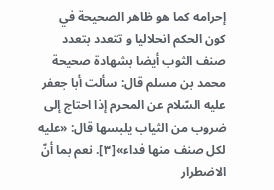إحرامه كما هو ظاهر الصحيحة في كون الحكم انحلاليا و تتعدد بتعدد صنف الثوب أيضا بشهادة صحيحة محمد بن مسلم قال: سألت أبا جعفر عليه السّلام عن المحرم إذا احتاج إلى ضروب من الثياب يلبسها قال: «عليه لكل صنف منها فداء»[٣]. نعم بما أنّ الاضطرار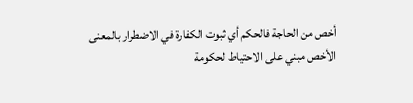أخص من الحاجة فالحكم أي ثبوت الكفارة في الاضطرار بالمعنى الأخص مبني على الاحتياط لحكومة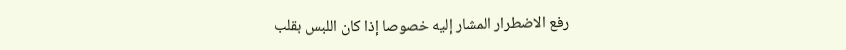رفع الاضطرار المشار إليه خصوصا إذا كان اللبس بقلب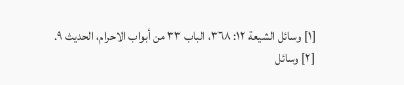[١] وسائل الشيعة ١٢: ٣٦٨، الباب ٣٣ من أبواب الاحرام، الحديث ٩.
[٢] وسائل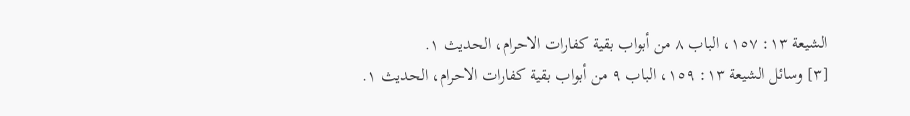الشيعة ١٣: ١٥٧، الباب ٨ من أبواب بقية كفارات الاحرام، الحديث ١.
[٣] وسائل الشيعة ١٣: ١٥٩، الباب ٩ من أبواب بقية كفارات الاحرام، الحديث ١.